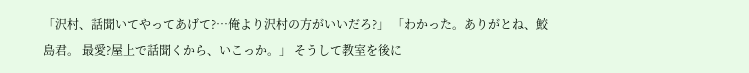「沢村、話聞いてやってあげて?…俺より沢村の方がいいだろ?」 「わかった。ありがとね、鮫島君。 最愛?屋上で話聞くから、いこっか。」 そうして教室を後に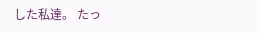した私達。 たっ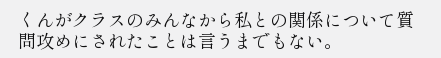くんがクラスのみんなから私との関係について質問攻めにされたことは言うまでもない。